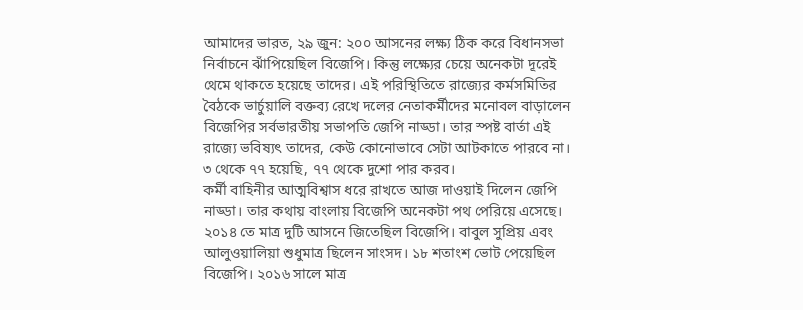আমাদের ভারত, ২৯ জুন: ২০০ আসনের লক্ষ্য ঠিক করে বিধানসভা নির্বাচনে ঝাঁপিয়েছিল বিজেপি। কিন্তু লক্ষ্যের চেয়ে অনেকটা দূরেই থেমে থাকতে হয়েছে তাদের। এই পরিস্থিতিতে রাজ্যের কর্মসমিতির বৈঠকে ভার্চুয়ালি বক্তব্য রেখে দলের নেতাকর্মীদের মনোবল বাড়ালেন বিজেপির সর্বভারতীয় সভাপতি জেপি নাড্ডা। তার স্পষ্ট বার্তা এই রাজ্যে ভবিষ্যৎ তাদের, কেউ কোনোভাবে সেটা আটকাতে পারবে না। ৩ থেকে ৭৭ হয়েছি, ৭৭ থেকে দুশো পার করব।
কর্মী বাহিনীর আত্মবিশ্বাস ধরে রাখতে আজ দাওয়াই দিলেন জেপি নাড্ডা। তার কথায় বাংলায় বিজেপি অনেকটা পথ পেরিয়ে এসেছে। ২০১৪ তে মাত্র দুটি আসনে জিতেছিল বিজেপি। বাবুল সুপ্রিয় এবং আলুওয়ালিয়া শুধুমাত্র ছিলেন সাংসদ। ১৮ শতাংশ ভোট পেয়েছিল বিজেপি। ২০১৬ সালে মাত্র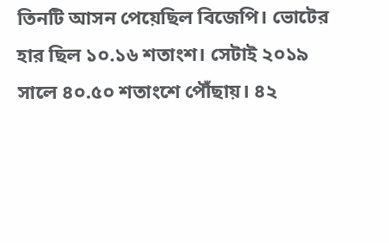তিনটি আসন পেয়েছিল বিজেপি। ভোটের হার ছিল ১০.১৬ শতাংশ। সেটাই ২০১৯ সালে ৪০.৫০ শতাংশে পৌঁছায়। ৪২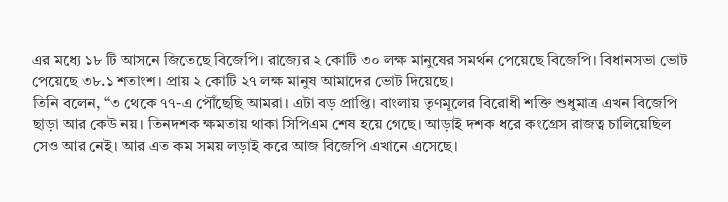এর মধ্যে ১৮ টি আসনে জিতেছে বিজেপি। রাজ্যের ২ কোটি ৩০ লক্ষ মানুষের সমর্থন পেয়েছে বিজেপি। বিধানসভা ভোট পেয়েছে ৩৮.১ শতাংশ। প্রায় ২ কোটি ২৭ লক্ষ মানুষ আমাদের ভোট দিয়েছে।
তিনি বলেন, “৩ থেকে ৭৭-এ পৌঁছেছি আমরা। এটা বড় প্রাপ্তি। বাংলায় তৃণমূলের বিরোধী শক্তি শুধুমাত্র এখন বিজেপি ছাড়া আর কেউ নয়। তিনদশক ক্ষমতায় থাকা সিপিএম শেষ হয়ে গেছে। আড়াই দশক ধরে কংগ্রেস রাজত্ব চালিয়েছিল সেও আর নেই। আর এত কম সময় লড়াই করে আজ বিজেপি এখানে এসেছে।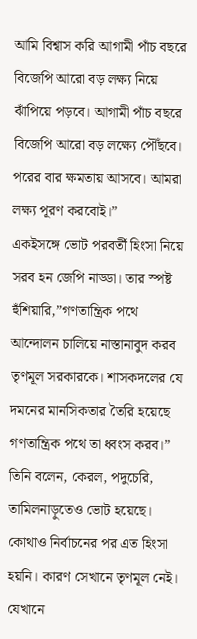আমি বিশ্বাস করি আগামী পাঁচ বছরে বিজেপি আরো বড় লক্ষ্য নিয়ে ঝাঁপিয়ে পড়বে। আগামী পাঁচ বছরে বিজেপি আরো বড় লক্ষ্যে পৌঁছবে। পরের বার ক্ষমতায় আসবে। আমরা লক্ষ্য পূরণ করবোই।”
একইসঙ্গে ভোট পরবর্তী হিংসা নিয়ে সরব হন জেপি নাড্ডা। তার স্পষ্ট হুঁশিয়ারি,”গণতান্ত্রিক পথে আন্দোলন চালিয়ে নাস্তানাবুদ করব তৃণমূল সরকারকে। শাসকদলের যে দমনের মানসিকতার তৈরি হয়েছে গণতান্ত্রিক পথে তা ধ্বংস করব।” তিনি বলেন, কেরল, পদুচেরি, তামিলনাড়ুতেও ভোট হয়েছে। কোথাও নির্বাচনের পর এত হিংসা হয়নি। কারণ সেখানে তৃণমূল নেই। যেখানে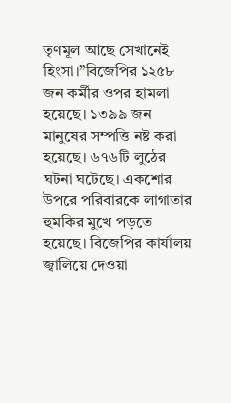তৃণমূল আছে সেখানেই হিংসা।”বিজেপির ১২৫৮ জন কর্মীর ওপর হামলা হয়েছে। ১৩৯৯ জন মানুষের সম্পত্তি নষ্ট করা হয়েছে। ৬৭৬টি লুঠের ঘটনা ঘটেছে। একশোর উপরে পরিবারকে লাগাতার হুমকির মুখে পড়তে হয়েছে। বিজেপির কার্যালয় জ্বালিয়ে দেওয়া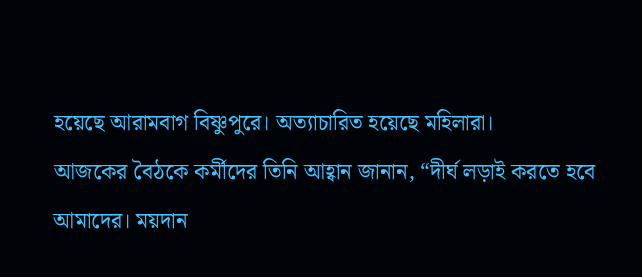হয়েছে আরামবাগ বিষ্ণুপুরে। অত্যাচারিত হয়েছে মহিলারা।
আজকের বৈঠকে কর্মীদের তিনি আহ্বান জানান, “দীর্ঘ লড়াই করতে হবে আমাদের। ময়দান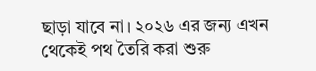ছাড়া যাবে না। ২০২৬ এর জন্য এখন থেকেই পথ তৈরি করা শুরু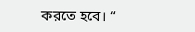করতে হবে। “